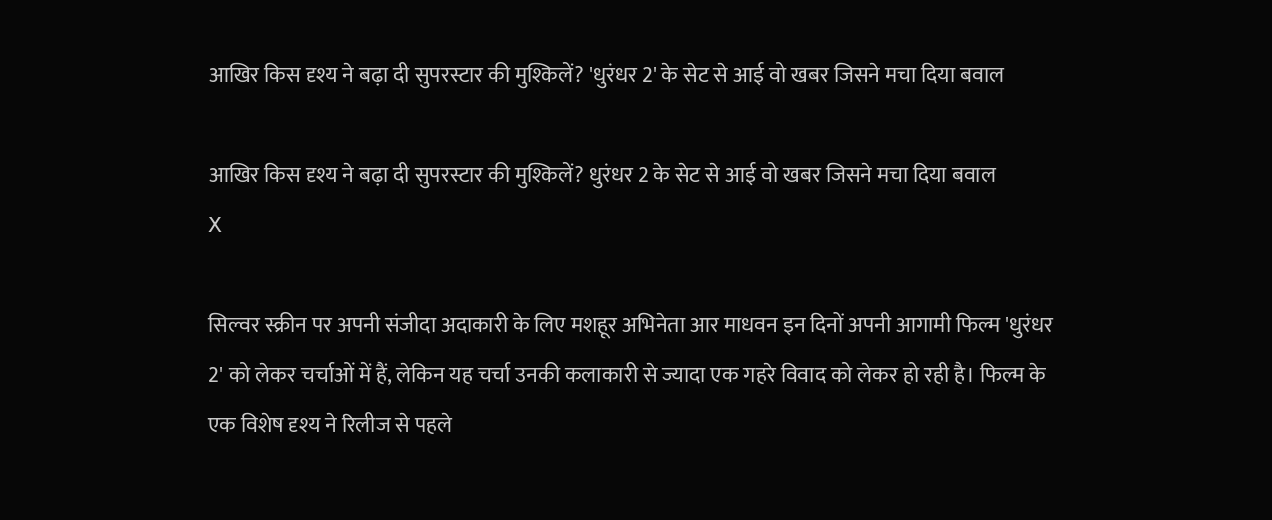आखिर किस दृश्य ने बढ़ा दी सुपरस्टार की मुश्किलें? 'धुरंधर 2' के सेट से आई वो खबर जिसने मचा दिया बवाल

आखिर किस दृश्य ने बढ़ा दी सुपरस्टार की मुश्किलें? धुरंधर 2 के सेट से आई वो खबर जिसने मचा दिया बवाल
X

सिल्वर स्क्रीन पर अपनी संजीदा अदाकारी के लिए मशहूर अभिनेता आर माधवन इन दिनों अपनी आगामी फिल्म 'धुरंधर 2' को लेकर चर्चाओं में हैं, लेकिन यह चर्चा उनकी कलाकारी से ज्यादा एक गहरे विवाद को लेकर हो रही है। फिल्म के एक विशेष दृश्य ने रिलीज से पहले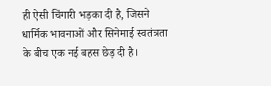ही ऐसी चिंगारी भड़का दी है, जिसने धार्मिक भावनाओं और सिनेमाई स्वतंत्रता के बीच एक नई बहस छेड़ दी है।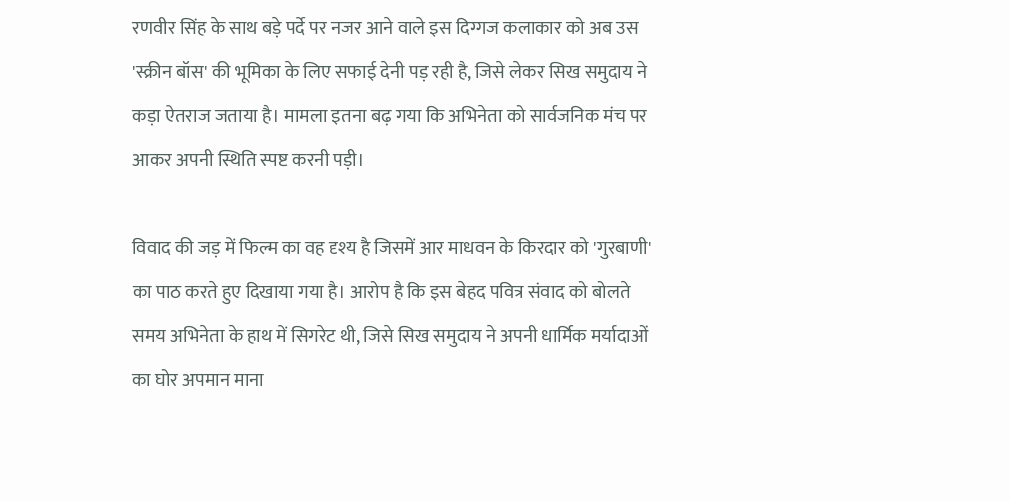रणवीर सिंह के साथ बड़े पर्दे पर नजर आने वाले इस दिग्गज कलाकार को अब उस 'स्क्रीन बॉस' की भूमिका के लिए सफाई देनी पड़ रही है, जिसे लेकर सिख समुदाय ने कड़ा ऐतराज जताया है। मामला इतना बढ़ गया कि अभिनेता को सार्वजनिक मंच पर आकर अपनी स्थिति स्पष्ट करनी पड़ी।

विवाद की जड़ में फिल्म का वह दृश्य है जिसमें आर माधवन के किरदार को 'गुरबाणी' का पाठ करते हुए दिखाया गया है। आरोप है कि इस बेहद पवित्र संवाद को बोलते समय अभिनेता के हाथ में सिगरेट थी, जिसे सिख समुदाय ने अपनी धार्मिक मर्यादाओं का घोर अपमान माना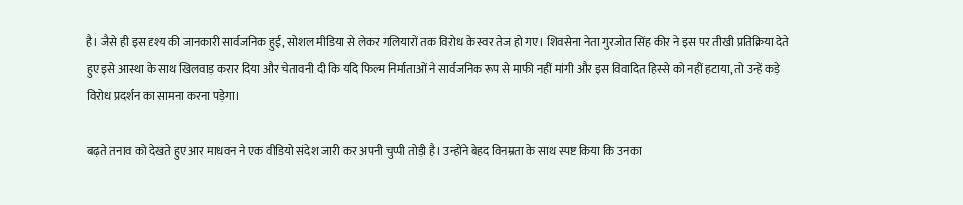है। जैसे ही इस दृश्य की जानकारी सार्वजनिक हुई, सोशल मीडिया से लेकर गलियारों तक विरोध के स्वर तेज हो गए। शिवसेना नेता गुरजोत सिंह कीर ने इस पर तीखी प्रतिक्रिया देते हुए इसे आस्था के साथ खिलवाड़ करार दिया और चेतावनी दी कि यदि फिल्म निर्माताओं ने सार्वजनिक रूप से माफी नहीं मांगी और इस विवादित हिस्से को नहीं हटाया, तो उन्हें कड़े विरोध प्रदर्शन का सामना करना पड़ेगा।

बढ़ते तनाव को देखते हुए आर माधवन ने एक वीडियो संदेश जारी कर अपनी चुप्पी तोड़ी है। उन्होंने बेहद विनम्रता के साथ स्पष्ट किया कि उनका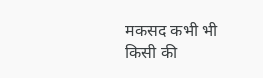मकसद कभी भी किसी की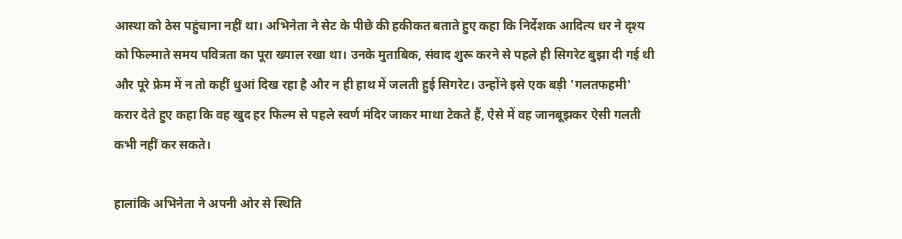आस्था को ठेस पहुंचाना नहीं था। अभिनेता ने सेट के पीछे की हकीकत बताते हुए कहा कि निर्देशक आदित्य धर ने दृश्य को फिल्माते समय पवित्रता का पूरा ख्याल रखा था। उनके मुताबिक, संवाद शुरू करने से पहले ही सिगरेट बुझा दी गई थी और पूरे फ्रेम में न तो कहीं धुआं दिख रहा है और न ही हाथ में जलती हुई सिगरेट। उन्होंने इसे एक बड़ी 'गलतफहमी' करार देते हुए कहा कि वह खुद हर फिल्म से पहले स्वर्ण मंदिर जाकर माथा टेकते हैं, ऐसे में वह जानबूझकर ऐसी गलती कभी नहीं कर सकते।

हालांकि अभिनेता ने अपनी ओर से स्थिति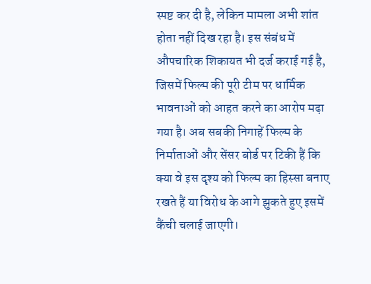स्पष्ट कर दी है, लेकिन मामला अभी शांत होता नहीं दिख रहा है। इस संबंध में औपचारिक शिकायत भी दर्ज कराई गई है, जिसमें फिल्म की पूरी टीम पर धार्मिक भावनाओं को आहत करने का आरोप मढ़ा गया है। अब सबकी निगाहें फिल्म के निर्माताओं और सेंसर बोर्ड पर टिकी हैं कि क्या वे इस दृश्य को फिल्म का हिस्सा बनाए रखते हैं या विरोध के आगे झुकते हुए इसमें कैंची चलाई जाएगी।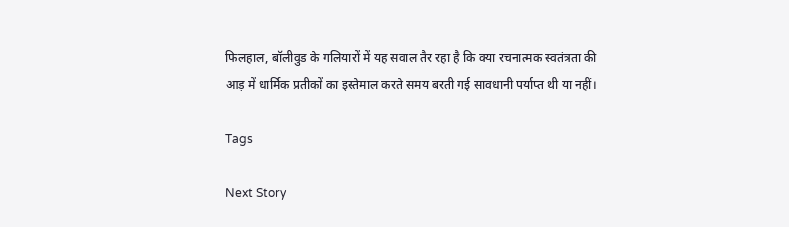फिलहाल, बॉलीवुड के गलियारों में यह सवाल तैर रहा है कि क्या रचनात्मक स्वतंत्रता की आड़ में धार्मिक प्रतीकों का इस्तेमाल करते समय बरती गई सावधानी पर्याप्त थी या नहीं।

Tags

Next Story